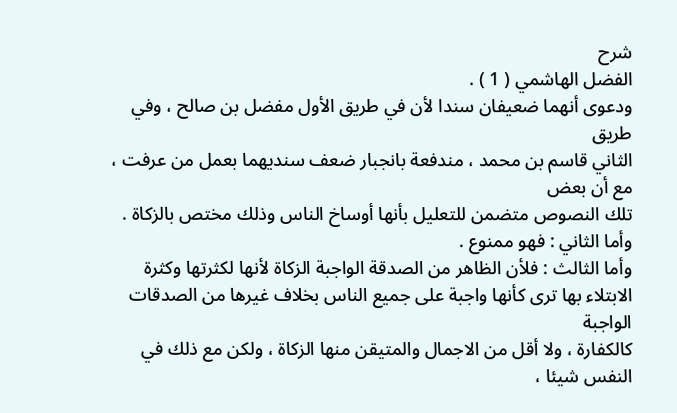شرح
الفضل الهاشمي ( 1 ) .
ودعوى أنهما ضعيفان سندا لأن في طريق الأول مفضل بن صالح ، وفي طريق
الثاني قاسم بن محمد ، مندفعة بانجبار ضعف سنديهما بعمل من عرفت ، مع أن بعض
تلك النصوص متضمن للتعليل بأنها أوساخ الناس وذلك مختص بالزكاة .
وأما الثاني : فهو ممنوع .
وأما الثالث : فلأن الظاهر من الصدقة الواجبة الزكاة لأنها لكثرتها وكثرة
الابتلاء بها ترى كأنها واجبة على جميع الناس بخلاف غيرها من الصدقات الواجبة
كالكفارة ، ولا أقل من الاجمال والمتيقن منها الزكاة ، ولكن مع ذلك في النفس شيئا ،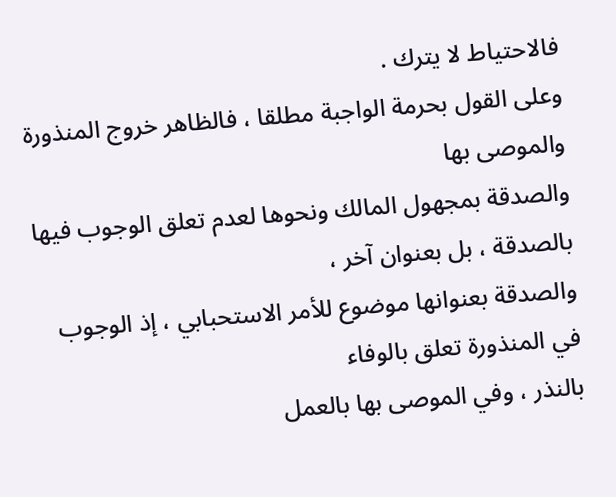فالاحتياط لا يترك .
وعلى القول بحرمة الواجبة مطلقا ، فالظاهر خروج المنذورة والموصى بها
والصدقة بمجهول المالك ونحوها لعدم تعلق الوجوب فيها بالصدقة ، بل بعنوان آخر ،
والصدقة بعنوانها موضوع للأمر الاستحبابي ، إذ الوجوب في المنذورة تعلق بالوفاء
بالنذر ، وفي الموصى بها بالعمل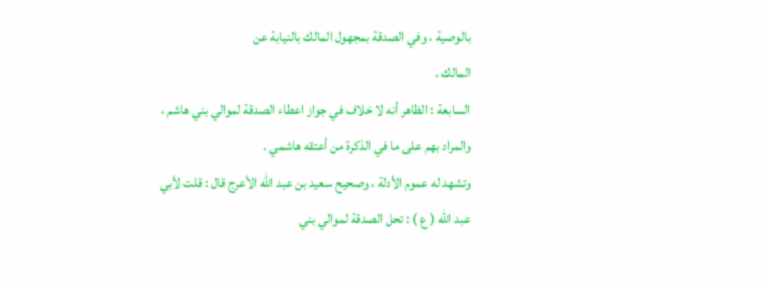بالوصية ، وفي الصدقة بمجهول المالك بالنيابة عن
المالك .
السابعة : الظاهر أنه لا خلاف في جواز اعطاء الصدقة لموالي بني هاشم ،
والمراد بهم على ما في الذكرة من أعتقه هاشمي .
وتشهد له عموم الأدلة ، وصحيح سعيد بن عبد الله الأعرج قال : قلت لأبي
عبد الله ( ع ) : تحل الصدقة لموالي بني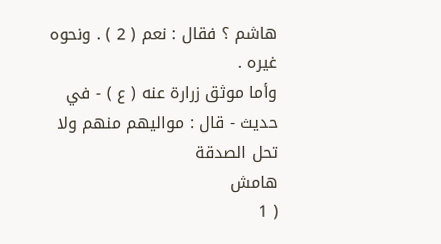هاشم ؟ فقال : نعم ( 2 ) . ونحوه غيره .
وأما موثق زرارة عنه ( ع ) - في حديث - قال : مواليهم منهم ولا تحل الصدقة
هامش
( 1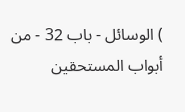) الوسائل - باب 32 - من أبواب المستحقين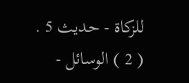للزكاة - حديث 5 .
( 2 ) الوسائل -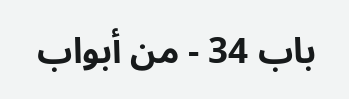باب 34 - من أبواب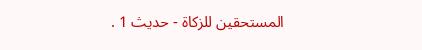المستحقين للزكاة - حديث 1 .